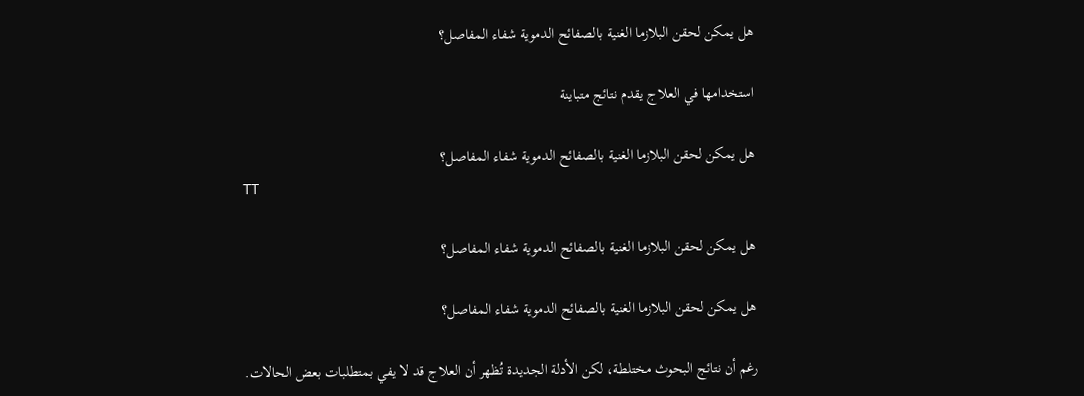هل يمكن لحقن البلازما الغنية بالصفائح الدموية شفاء المفاصل؟

استخدامها في العلاج يقدم نتائج متباينة

هل يمكن لحقن البلازما الغنية بالصفائح الدموية شفاء المفاصل؟
TT

هل يمكن لحقن البلازما الغنية بالصفائح الدموية شفاء المفاصل؟

هل يمكن لحقن البلازما الغنية بالصفائح الدموية شفاء المفاصل؟

رغم أن نتائج البحوث مختلطة، لكن الأدلة الجديدة تُظهر أن العلاج قد لا يفي بمتطلبات بعض الحالات.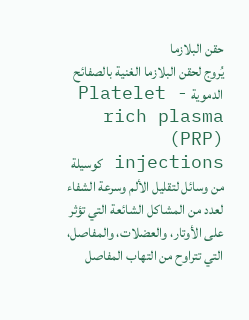حقن البلازما
يُروج لحقن البلازما الغنية بالصفائح الدموية Platelet - rich plasma (PRP) injections كوسيلة من وسائل لتقليل الألم وسرعة الشفاء لعدد من المشاكل الشائعة التي تؤثر على الأوتار، والعضلات، والمفاصل، التي تتراوح من التهاب المفاصل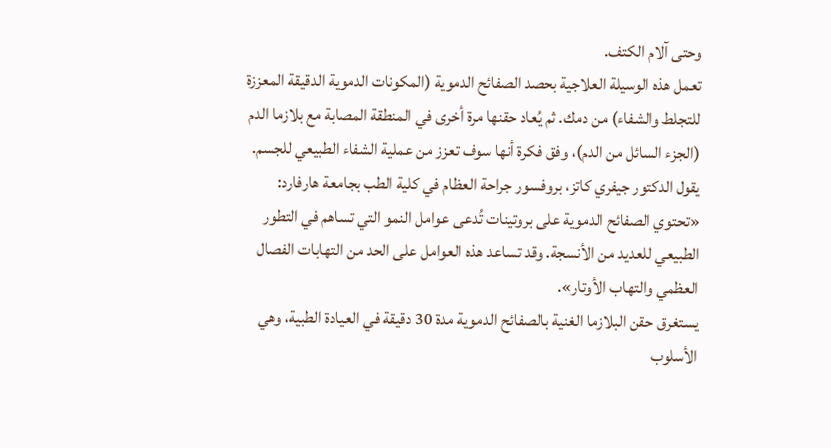وحتى آلام الكتف.
تعمل هذه الوسيلة العلاجية بحصد الصفائح الدموية (المكونات الدموية الدقيقة المعززة للتجلط والشفاء) من دمك. ثم يُعاد حقنها مرة أخرى في المنطقة المصابة مع بلازما الدم (الجزء السائل من الدم)، وفق فكرة أنها سوف تعزز من عملية الشفاء الطبيعي للجسم.
يقول الدكتور جيفري كاتز، بروفسور جراحة العظام في كلية الطب بجامعة هارفارد: «تحتوي الصفائح الدموية على بروتينات تُدعى عوامل النمو التي تساهم في التطور الطبيعي للعديد من الأنسجة. وقد تساعد هذه العوامل على الحد من التهابات الفصال العظمي والتهاب الأوتار».
يستغرق حقن البلازما الغنية بالصفائح الدموية مدة 30 دقيقة في العيادة الطبية، وهي الأسلوب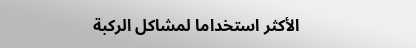الأكثر استخداما لمشاكل الركبة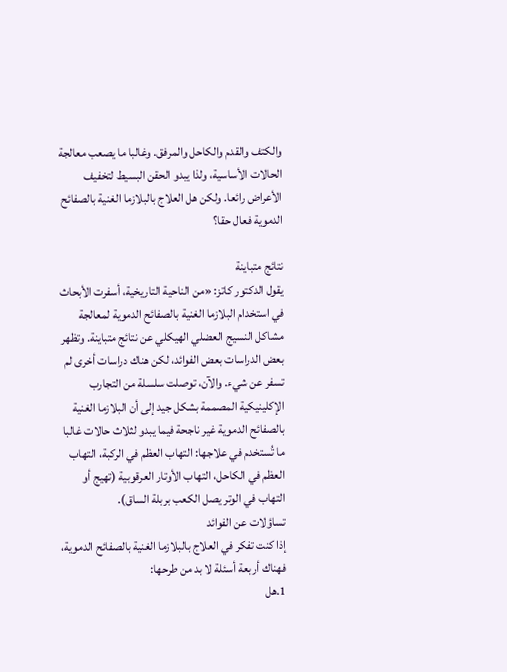والكتف والقدم والكاحل والمرفق. وغالبا ما يصعب معالجة الحالات الأساسية، ولذا يبدو الحقن البسيط لتخفيف الأعراض رائعا. ولكن هل العلاج بالبلازما الغنية بالصفائح الدموية فعال حقا؟

نتائج متباينة
يقول الدكتور كاتز: «من الناحية التاريخية، أسفرت الأبحاث في استخدام البلازما الغنية بالصفائح الدموية لمعالجة مشاكل النسيج العضلي الهيكلي عن نتائج متباينة. وتظهر بعض الدراسات بعض الفوائد، لكن هناك دراسات أخرى لم تسفر عن شيء. والآن، توصلت سلسلة من التجارب الإكلينيكية المصممة بشكل جيد إلى أن البلازما الغنية بالصفائح الدموية غير ناجحة فيما يبدو لثلاث حالات غالبا ما تُستخدم في علاجها: التهاب العظم في الركبة، التهاب العظم في الكاحل، التهاب الأوتار العرقوبية (تهيج أو التهاب في الوتر يصل الكعب بربلة الساق).
تساؤلات عن الفوائد
إذا كنت تفكر في العلاج بالبلازما الغنية بالصفائح الدموية، فهناك أربعة أسئلة لا بد من طرحها:
1.هل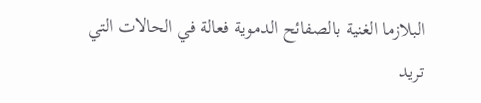البلازما الغنية بالصفائح الدموية فعالة في الحالات التي تريد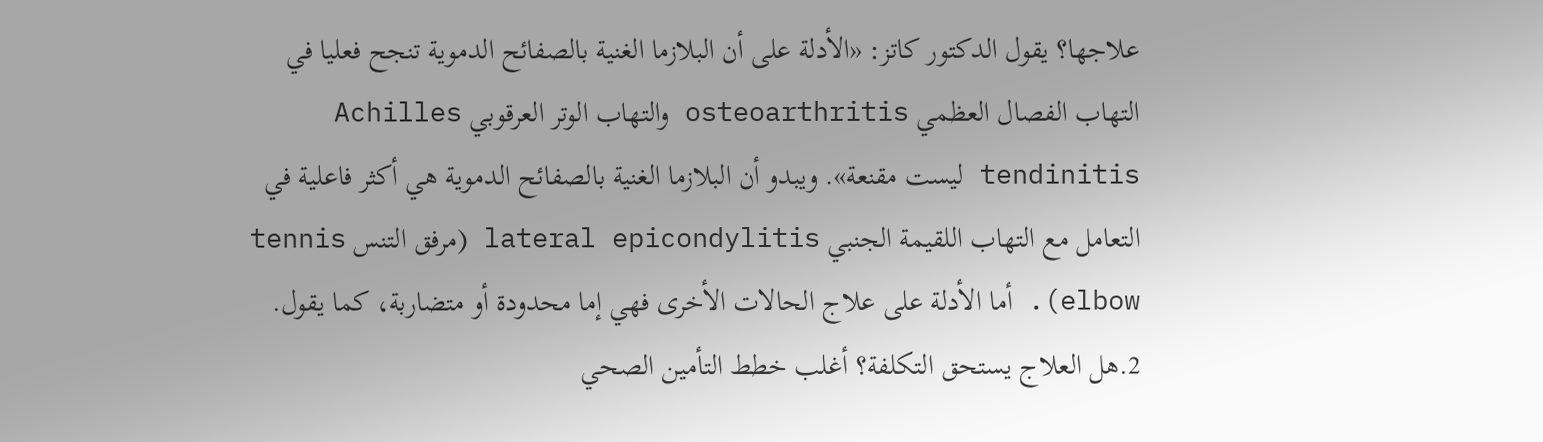علاجها؟ يقول الدكتور كاتز: «الأدلة على أن البلازما الغنية بالصفائح الدموية تنجح فعليا في التهاب الفصال العظمي osteoarthritis والتهاب الوتر العرقوبي Achilles tendinitis ليست مقنعة». ويبدو أن البلازما الغنية بالصفائح الدموية هي أكثر فاعلية في التعامل مع التهاب اللقيمة الجنبي lateral epicondylitis (مرفق التنس tennis elbow). أما الأدلة على علاج الحالات الأخرى فهي إما محدودة أو متضاربة، كما يقول.
2.هل العلاج يستحق التكلفة؟ أغلب خطط التأمين الصحي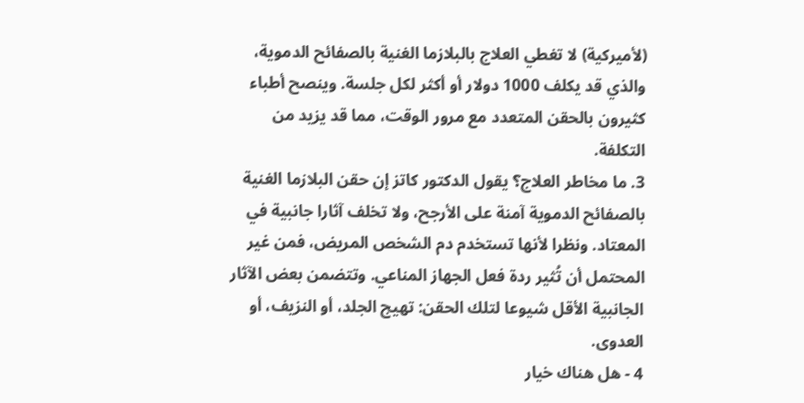(لأميركية) لا تغطي العلاج بالبلازما الغنية بالصفائح الدموية، والذي قد يكلف 1000 دولار أو أكثر لكل جلسة. وينصح أطباء كثيرون بالحقن المتعدد مع مرور الوقت، مما قد يزيد من التكلفة.
3. ما مخاطر العلاج؟ يقول الدكتور كاتز إن حقن البلازما الغنية بالصفائح الدموية آمنة على الأرجح، ولا تخلف آثارا جانبية في المعتاد. ونظرا لأنها تستخدم دم الشخص المريض، فمن غير المحتمل أن تُثير ردة فعل الجهاز المناعي. وتتضمن بعض الآثار الجانبية الأقل شيوعا لتلك الحقن: تهيج الجلد، أو النزيف، أو العدوى.
4 - هل هناك خيار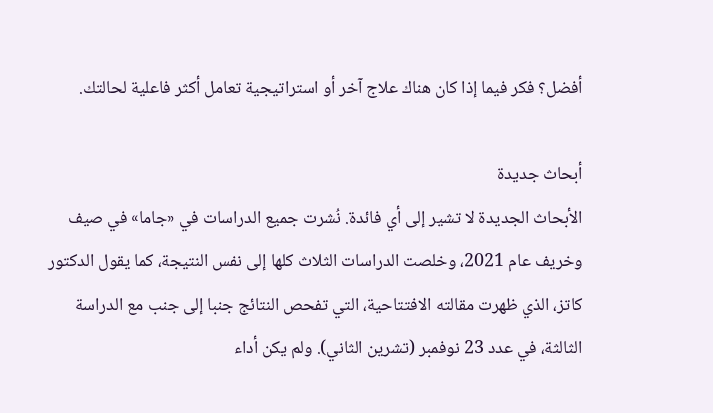أفضل؟ فكر فيما إذا كان هناك علاج آخر أو استراتيجية تعامل أكثر فاعلية لحالتك.

أبحاث جديدة
الأبحاث الجديدة لا تشير إلى أي فائدة. نُشرت جميع الدراسات في «جاما» في صيف وخريف عام 2021، وخلصت الدراسات الثلاث كلها إلى نفس النتيجة، كما يقول الدكتور كاتز، الذي ظهرت مقالته الافتتاحية، التي تفحص النتائج جنبا إلى جنب مع الدراسة الثالثة، في عدد 23 نوفمبر (تشرين الثاني). ولم يكن أداء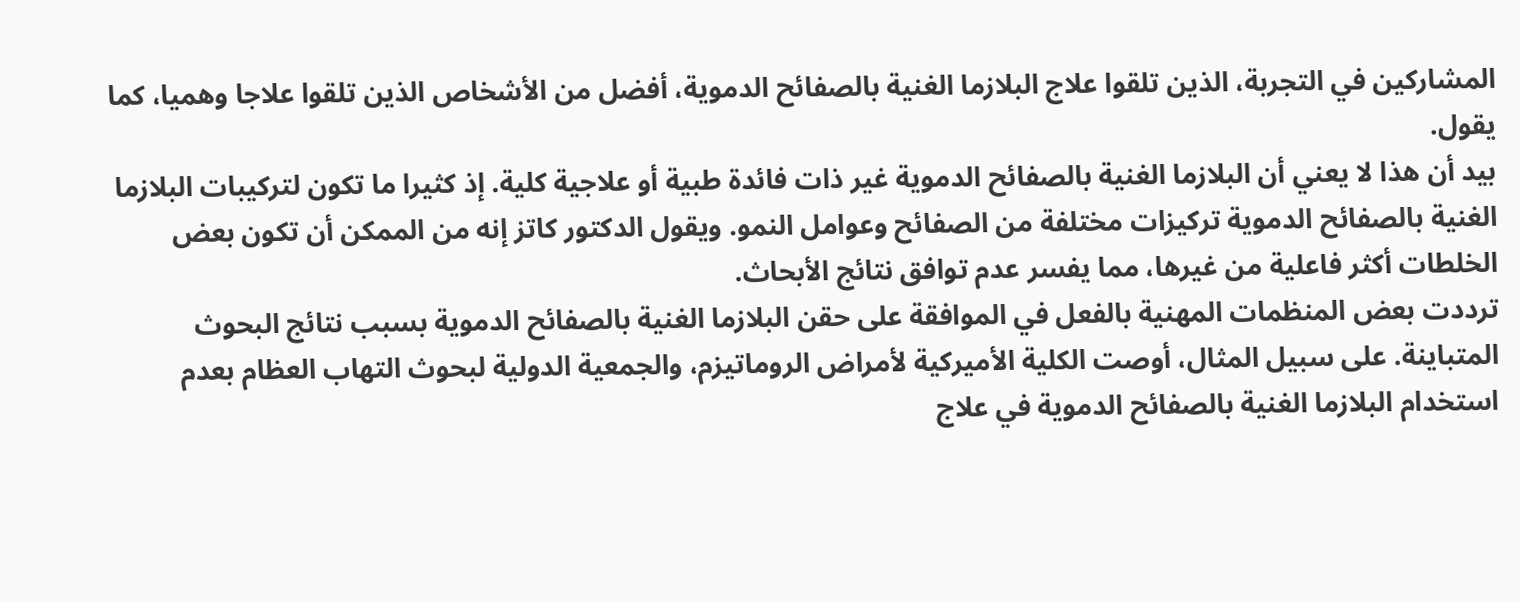المشاركين في التجربة، الذين تلقوا علاج البلازما الغنية بالصفائح الدموية، أفضل من الأشخاص الذين تلقوا علاجا وهميا، كما يقول.
بيد أن هذا لا يعني أن البلازما الغنية بالصفائح الدموية غير ذات فائدة طبية أو علاجية كلية. إذ كثيرا ما تكون لتركيبات البلازما الغنية بالصفائح الدموية تركيزات مختلفة من الصفائح وعوامل النمو. ويقول الدكتور كاتز إنه من الممكن أن تكون بعض الخلطات أكثر فاعلية من غيرها، مما يفسر عدم توافق نتائج الأبحاث.
ترددت بعض المنظمات المهنية بالفعل في الموافقة على حقن البلازما الغنية بالصفائح الدموية بسبب نتائج البحوث المتباينة. على سبيل المثال، أوصت الكلية الأميركية لأمراض الروماتيزم، والجمعية الدولية لبحوث التهاب العظام بعدم استخدام البلازما الغنية بالصفائح الدموية في علاج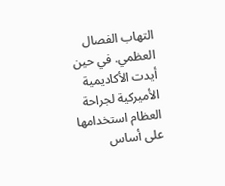التهاب الفصال العظمي. في حين أيدت الأكاديمية الأميركية لجراحة العظام استخدامها على أساس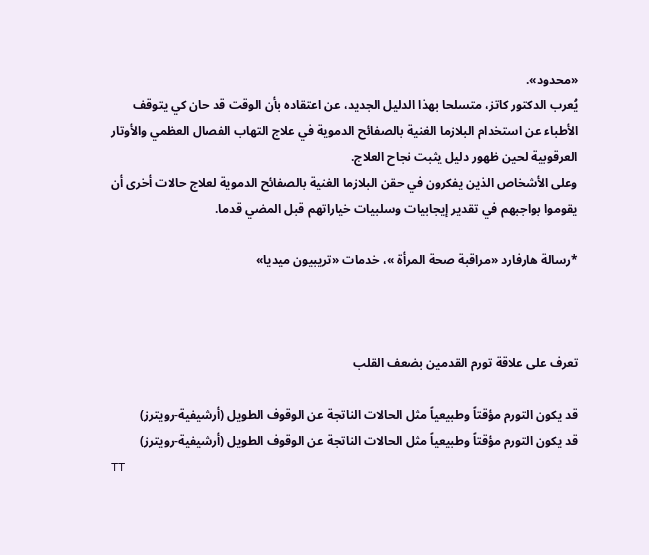«محدود».
يُعرب الدكتور كاتز، متسلحا بهذا الدليل الجديد، عن اعتقاده بأن الوقت قد حان كي يتوقف الأطباء عن استخدام البلازما الغنية بالصفائح الدموية في علاج التهاب الفصال العظمي والأوتار العرقوبية لحين ظهور دليل يثبت نجاح العلاج.
وعلى الأشخاص الذين يفكرون في حقن البلازما الغنية بالصفائح الدموية لعلاج حالات أخرى أن يقوموا بواجبهم في تقدير إيجابيات وسلبيات خياراتهم قبل المضي قدما.

*رسالة هارفارد «مراقبة صحة المرأة »، خدمات «تريبيون ميديا»



تعرف على علاقة تورم القدمين بضعف القلب

قد يكون التورم مؤقتاً وطبيعياً مثل الحالات الناتجة عن الوقوف الطويل (أرشيفية-رويترز)
قد يكون التورم مؤقتاً وطبيعياً مثل الحالات الناتجة عن الوقوف الطويل (أرشيفية-رويترز)
TT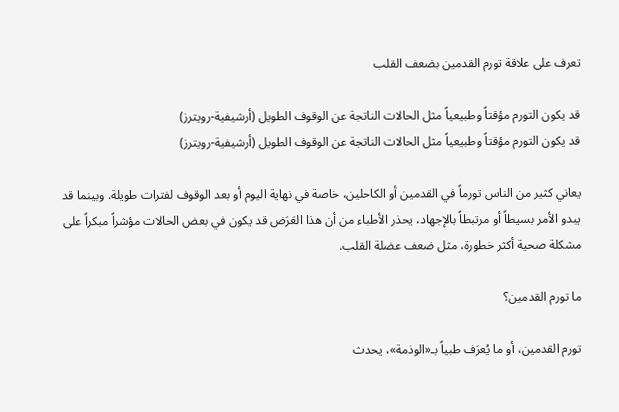تعرف على علاقة تورم القدمين بضعف القلب

قد يكون التورم مؤقتاً وطبيعياً مثل الحالات الناتجة عن الوقوف الطويل (أرشيفية-رويترز)
قد يكون التورم مؤقتاً وطبيعياً مثل الحالات الناتجة عن الوقوف الطويل (أرشيفية-رويترز)

يعاني كثير من الناس تورماً في القدمين أو الكاحلين، خاصة في نهاية اليوم أو بعد الوقوف لفترات طويلة. وبينما قد يبدو الأمر بسيطاً أو مرتبطاً بالإجهاد، يحذر الأطباء من أن هذا العَرَض قد يكون في بعض الحالات مؤشراً مبكراً على مشكلة صحية أكثر خطورة، مثل ضعف عضلة القلب.

ما تورم القدمين؟

تورم القدمين، أو ما يُعرَف طبياً بـ«الوذمة»، يحدث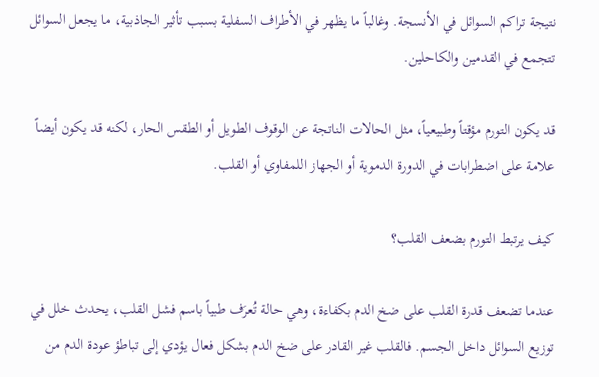نتيجة تراكم السوائل في الأنسجة. وغالباً ما يظهر في الأطراف السفلية بسبب تأثير الجاذبية، ما يجعل السوائل تتجمع في القدمين والكاحلين.

قد يكون التورم مؤقتاً وطبيعياً، مثل الحالات الناتجة عن الوقوف الطويل أو الطقس الحار، لكنه قد يكون أيضاً علامة على اضطرابات في الدورة الدموية أو الجهاز اللمفاوي أو القلب.

كيف يرتبط التورم بضعف القلب؟

عندما تضعف قدرة القلب على ضخ الدم بكفاءة، وهي حالة تُعرَف طبياً باسم فشل القلب، يحدث خلل في توزيع السوائل داخل الجسم. فالقلب غير القادر على ضخ الدم بشكل فعال يؤدي إلى تباطؤ عودة الدم من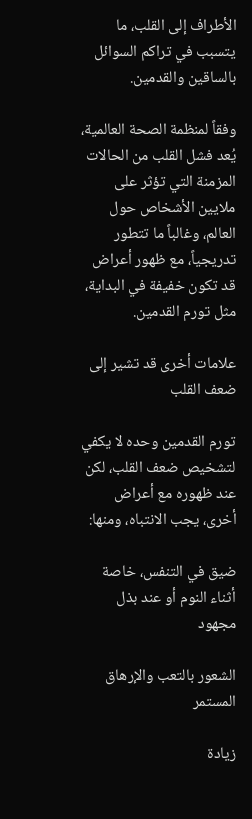الأطراف إلى القلب، ما يتسبب في تراكم السوائل بالساقين والقدمين.

وفقاً لمنظمة الصحة العالمية، يُعد فشل القلب من الحالات المزمنة التي تؤثر على ملايين الأشخاص حول العالم، وغالباً ما تتطور تدريجياً، مع ظهور أعراض قد تكون خفيفة في البداية، مثل تورم القدمين.

علامات أخرى قد تشير إلى ضعف القلب

تورم القدمين وحده لا يكفي لتشخيص ضعف القلب، لكن عند ظهوره مع أعراض أخرى، يجب الانتباه، ومنها:

ضيق في التنفس، خاصة أثناء النوم أو عند بذل مجهود

الشعور بالتعب والإرهاق المستمر

زيادة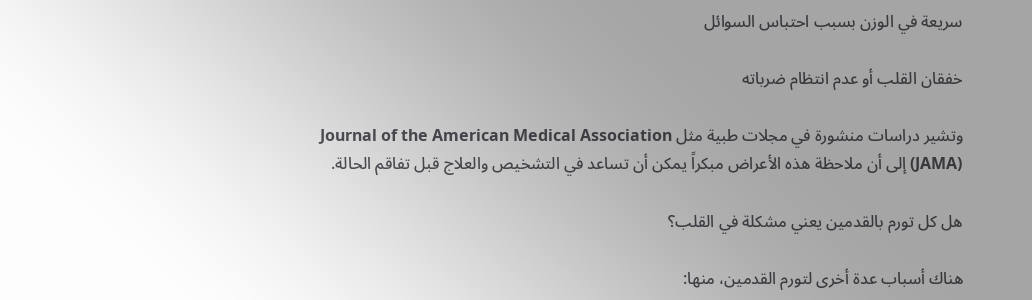سريعة في الوزن بسبب احتباس السوائل

خفقان القلب أو عدم انتظام ضرباته

وتشير دراسات منشورة في مجلات طبية مثل Journal of the American Medical Association (JAMA) إلى أن ملاحظة هذه الأعراض مبكراً يمكن أن تساعد في التشخيص والعلاج قبل تفاقم الحالة.

هل كل تورم بالقدمين يعني مشكلة في القلب؟

هناك أسباب عدة أخرى لتورم القدمين، منها: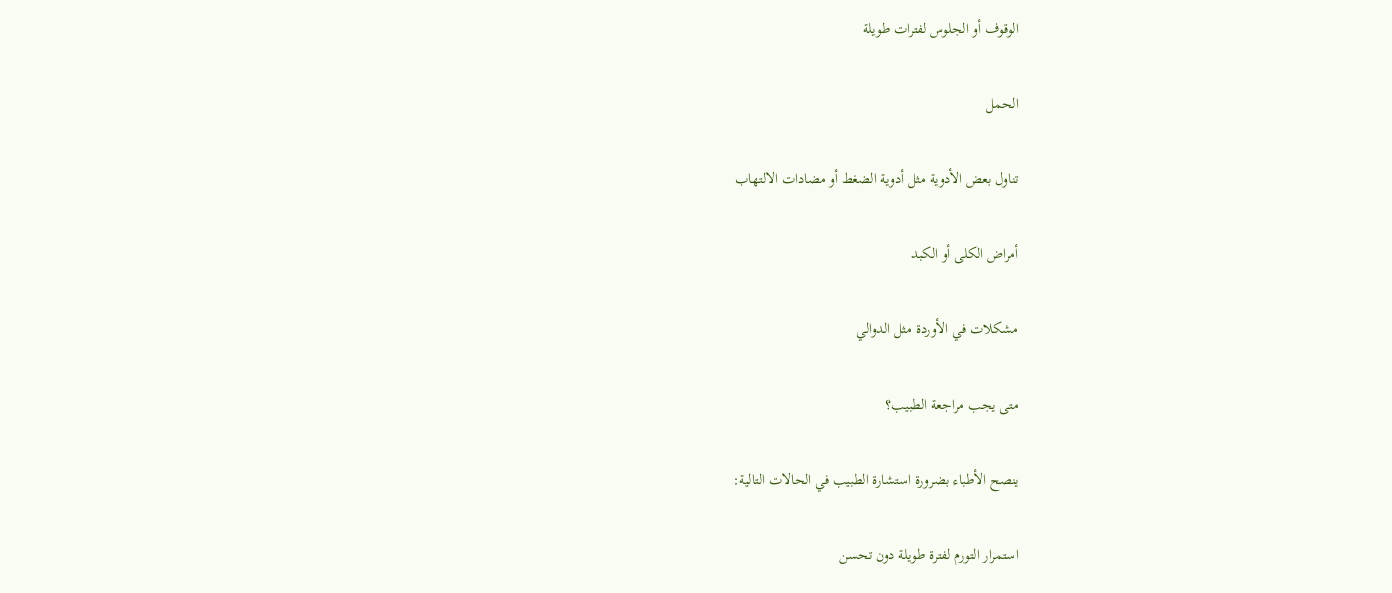الوقوف أو الجلوس لفترات طويلة

الحمل

تناول بعض الأدوية مثل أدوية الضغط أو مضادات الالتهاب

أمراض الكلى أو الكبد

مشكلات في الأوردة مثل الدوالي

متى يجب مراجعة الطبيب؟

ينصح الأطباء بضرورة استشارة الطبيب في الحالات التالية:

استمرار التورم لفترة طويلة دون تحسن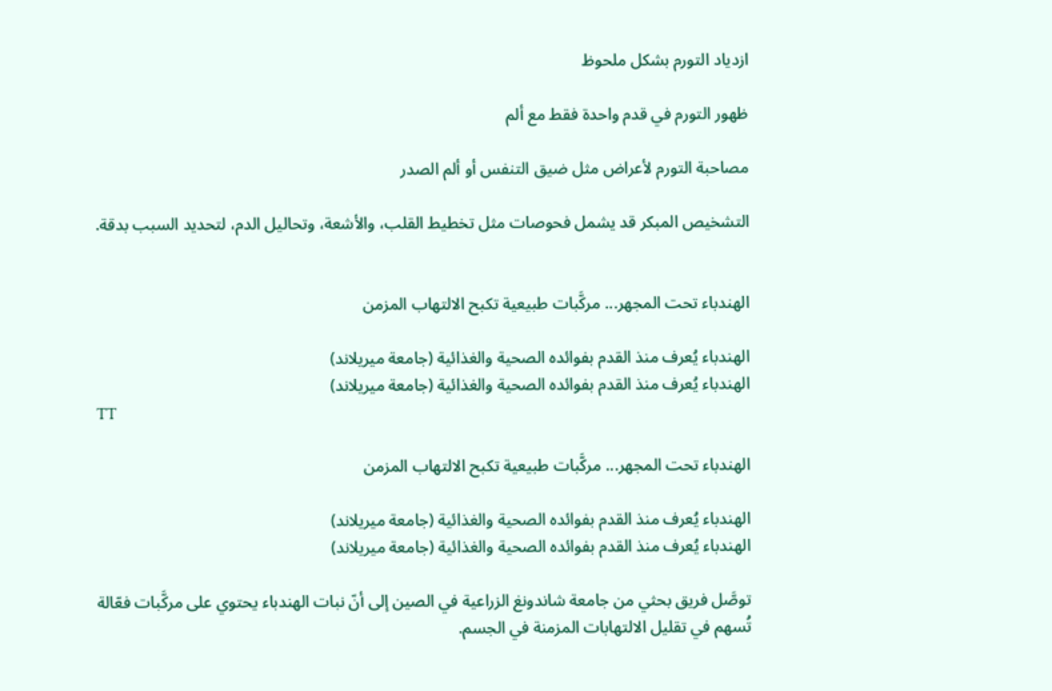ازدياد التورم بشكل ملحوظ

ظهور التورم في قدم واحدة فقط مع ألم

مصاحبة التورم لأعراض مثل ضيق التنفس أو ألم الصدر

التشخيص المبكر قد يشمل فحوصات مثل تخطيط القلب، والأشعة، وتحاليل الدم، لتحديد السبب بدقة.


الهندباء تحت المجهر... مركَّبات طبيعية تكبح الالتهاب المزمن

الهندباء يُعرف منذ القدم بفوائده الصحية والغذائية (جامعة ميريلاند)
الهندباء يُعرف منذ القدم بفوائده الصحية والغذائية (جامعة ميريلاند)
TT

الهندباء تحت المجهر... مركَّبات طبيعية تكبح الالتهاب المزمن

الهندباء يُعرف منذ القدم بفوائده الصحية والغذائية (جامعة ميريلاند)
الهندباء يُعرف منذ القدم بفوائده الصحية والغذائية (جامعة ميريلاند)

توصَّل فريق بحثي من جامعة شاندونغ الزراعية في الصين إلى أنّ نبات الهندباء يحتوي على مركَّبات فعّالة تُسهم في تقليل الالتهابات المزمنة في الجسم.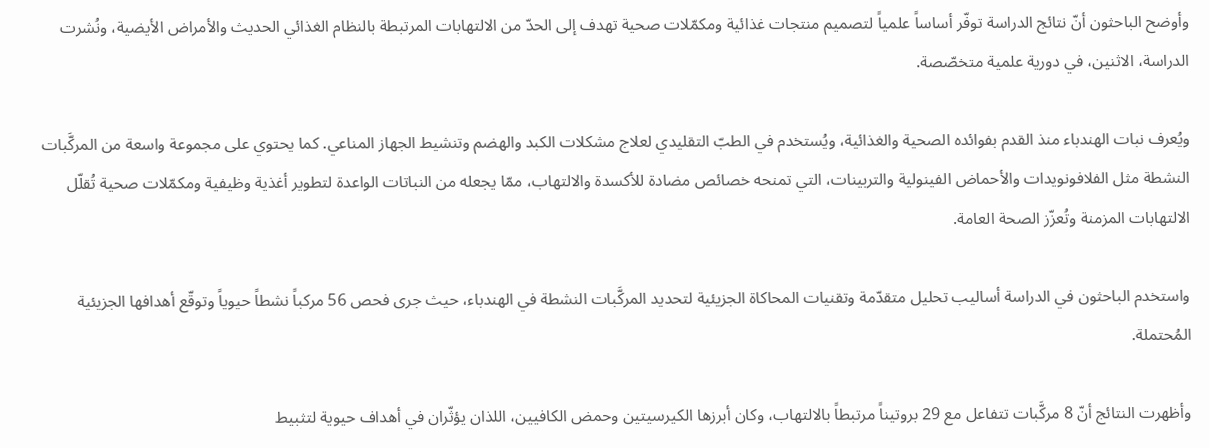وأوضح الباحثون أنّ نتائج الدراسة توفّر أساساً علمياً لتصميم منتجات غذائية ومكمّلات صحية تهدف إلى الحدّ من الالتهابات المرتبطة بالنظام الغذائي الحديث والأمراض الأيضية، ونُشرت الدراسة، الاثنين، في دورية علمية متخصّصة.

ويُعرف نبات الهندباء منذ القدم بفوائده الصحية والغذائية، ويُستخدم في الطبّ التقليدي لعلاج مشكلات الكبد والهضم وتنشيط الجهاز المناعي. كما يحتوي على مجموعة واسعة من المركَّبات النشطة مثل الفلافونويدات والأحماض الفينولية والتربينات، التي تمنحه خصائص مضادة للأكسدة والالتهاب، ممّا يجعله من النباتات الواعدة لتطوير أغذية وظيفية ومكمّلات صحية تُقلّل الالتهابات المزمنة وتُعزّز الصحة العامة.

واستخدم الباحثون في الدراسة أساليب تحليل متقدّمة وتقنيات المحاكاة الجزيئية لتحديد المركَّبات النشطة في الهندباء، حيث جرى فحص 56 مركباً نشطاً حيوياً وتوقّع أهدافها الجزيئية المُحتملة.

وأظهرت النتائج أنّ 8 مركَّبات تتفاعل مع 29 بروتيناً مرتبطاً بالالتهاب، وكان أبرزها الكيرسيتين وحمض الكافيين، اللذان يؤثّران في أهداف حيوية لتثبيط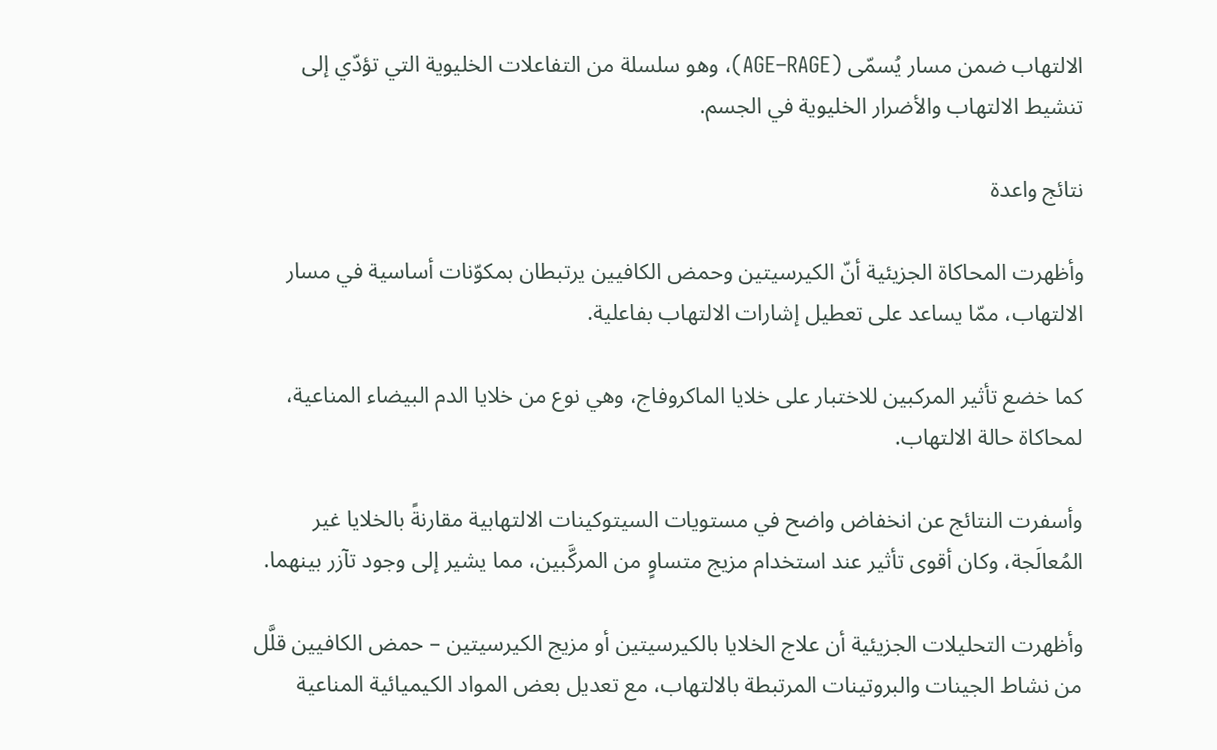الالتهاب ضمن مسار يُسمّى (AGE–RAGE)، وهو سلسلة من التفاعلات الخليوية التي تؤدّي إلى تنشيط الالتهاب والأضرار الخليوية في الجسم.

نتائج واعدة

وأظهرت المحاكاة الجزيئية أنّ الكيرسيتين وحمض الكافيين يرتبطان بمكوّنات أساسية في مسار الالتهاب، ممّا يساعد على تعطيل إشارات الالتهاب بفاعلية.

كما خضع تأثير المركبين للاختبار على خلايا الماكروفاج، وهي نوع من خلايا الدم البيضاء المناعية، لمحاكاة حالة الالتهاب.

وأسفرت النتائج عن انخفاض واضح في مستويات السيتوكينات الالتهابية مقارنةً بالخلايا غير المُعالَجة، وكان أقوى تأثير عند استخدام مزيج متساوٍ من المركَّبين، مما يشير إلى وجود تآزر بينهما.

وأظهرت التحليلات الجزيئية أن علاج الخلايا بالكيرسيتين أو مزيج الكيرسيتين – حمض الكافيين قلَّل من نشاط الجينات والبروتينات المرتبطة بالالتهاب، مع تعديل بعض المواد الكيميائية المناعية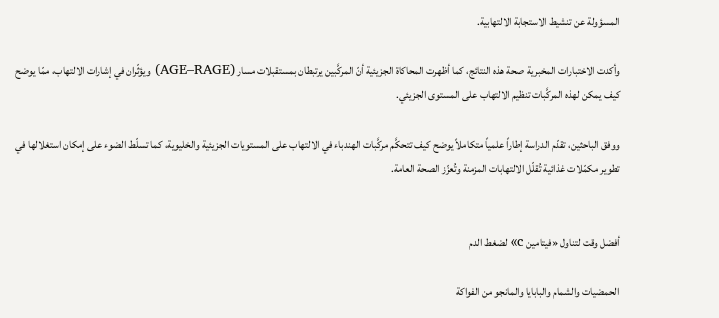المسؤولة عن تنشيط الاستجابة الالتهابية.

وأكدت الاختبارات المخبرية صحة هذه النتائج، كما أظهرت المحاكاة الجزيئية أنّ المركَّبين يرتبطان بمستقبلات مسار (AGE–RAGE) ويؤثّران في إشارات الالتهاب، ممّا يوضح كيف يمكن لهذه المركَّبات تنظيم الالتهاب على المستوى الجزيئي.

ووفق الباحثين، تقدّم الدراسة إطاراً علمياً متكاملاً يوضح كيف تتحكَّم مركَّبات الهندباء في الالتهاب على المستويات الجزيئية والخليوية، كما تسلّط الضوء على إمكان استغلالها في تطوير مكمّلات غذائية تُقلّل الالتهابات المزمنة وتُعزّز الصحة العامة.


أفضل وقت لتناول «فيتامين c» لضغط الدم

الحمضيات والشمام والبابايا والمانجو من الفواكة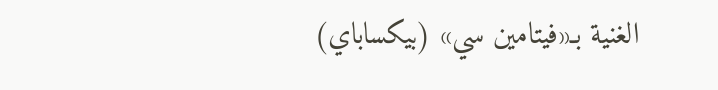الغنية بـ«فيتامين سي» (بيكساباي)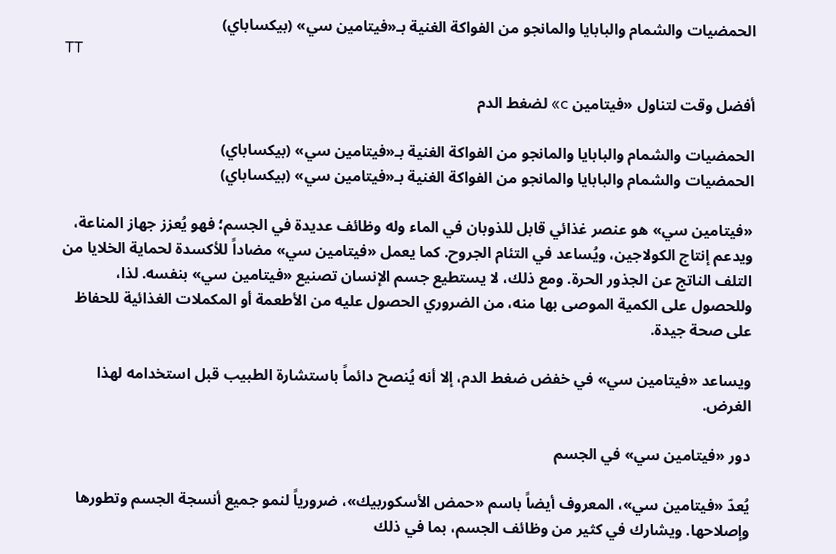الحمضيات والشمام والبابايا والمانجو من الفواكة الغنية بـ«فيتامين سي» (بيكساباي)
TT

أفضل وقت لتناول «فيتامين c» لضغط الدم

الحمضيات والشمام والبابايا والمانجو من الفواكة الغنية بـ«فيتامين سي» (بيكساباي)
الحمضيات والشمام والبابايا والمانجو من الفواكة الغنية بـ«فيتامين سي» (بيكساباي)

«فيتامين سي» هو عنصر غذائي قابل للذوبان في الماء وله وظائف عديدة في الجسم؛ فهو يُعزز جهاز المناعة، ويدعم إنتاج الكولاجين، ويُساعد في التئام الجروح. كما يعمل «فيتامين سي» مضاداً للأكسدة لحماية الخلايا من التلف الناتج عن الجذور الحرة. ومع ذلك، لا يستطيع جسم الإنسان تصنيع «فيتامين سي» بنفسه. لذا، وللحصول على الكمية الموصى بها منه، من الضروري الحصول عليه من الأطعمة أو المكملات الغذائية للحفاظ على صحة جيدة.

ويساعد «فيتامين سي» في خفض ضغط الدم، إلا أنه يُنصح دائماً باستشارة الطبيب قبل استخدامه لهذا الغرض.

دور «فيتامين سي» في الجسم

يُعدّ «فيتامين سي»، المعروف أيضاً باسم «حمض الأسكوربيك»، ضرورياً لنمو جميع أنسجة الجسم وتطورها وإصلاحها. ويشارك في كثير من وظائف الجسم، بما في ذلك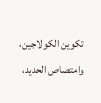تكوين الكولاجين، وامتصاص الحديد،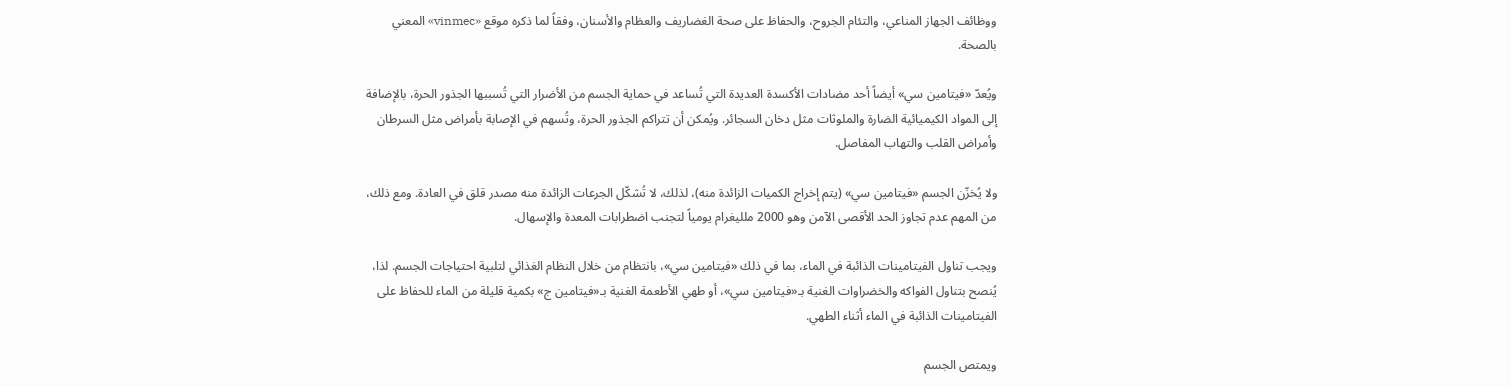ووظائف الجهاز المناعي، والتئام الجروح، والحفاظ على صحة الغضاريف والعظام والأسنان، وفقاً لما ذكره موقع «vinmec» المعني بالصحة.

ويُعدّ «فيتامين سي» أيضاً أحد مضادات الأكسدة العديدة التي تُساعد في حماية الجسم من الأضرار التي تُسببها الجذور الحرة، بالإضافة إلى المواد الكيميائية الضارة والملوثات مثل دخان السجائر. ويُمكن أن تتراكم الجذور الحرة، وتُسهم في الإصابة بأمراض مثل السرطان وأمراض القلب والتهاب المفاصل.

ولا يُخزّن الجسم «فيتامين سي» (يتم إخراج الكميات الزائدة منه)، لذلك، لا تُشكّل الجرعات الزائدة منه مصدر قلق في العادة. ومع ذلك، من المهم عدم تجاوز الحد الأقصى الآمن وهو 2000 ملليغرام يومياً لتجنب اضطرابات المعدة والإسهال.

ويجب تناول الفيتامينات الذائبة في الماء، بما في ذلك «فيتامين سي»، بانتظام من خلال النظام الغذائي لتلبية احتياجات الجسم. لذا، يُنصح بتناول الفواكه والخضراوات الغنية بـ«فيتامين سي»، أو طهي الأطعمة الغنية بـ«فيتامين ج» بكمية قليلة من الماء للحفاظ على الفيتامينات الذائبة في الماء أثناء الطهي.

ويمتص الجسم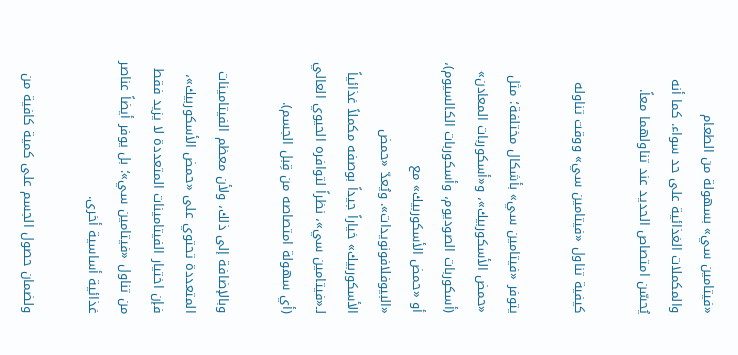«فيتامين سي» بسهولة من الطعام والمكملات الغذائية على حد سواء. كما أنه يُحسّن امتصاص الحديد عند تناولهما معاً.

كيفية تناول «فيتامين سي» ووقت تناوله

يتوفر «فيتامين سي» بأشكال مختلفة؛ مثل «حمض الأسكوربيك»، و«أسكوربات المعادن» (أسكوربات الصوديوم، وأسكوربات الكالسيوم)، أو «حمض الأسكوربيك» مع «البيوفلافونويدات». ويُعدّ «حمض الأسكوربيك» خياراً جيداً بوصفه مكملاً غذائياً لـ«فيتامين سي»، نظراً لتوافره الحيوي العالي (أي سهولة امتصاصه من قِبل الجسم).

وبالإضافة إلى ذلك، ولأن معظم الفيتامينات المتعددة تحتوي على «حمض الأسكوربيك»، فإن اختيار الفيتامينات المتعددة لا يزيد فقط من تناول «فيتامين سي»؛ بل يوفر أيضاً عناصر غذائية أساسية أخرى.

ولضمان حصول الجسم على كمية كافية من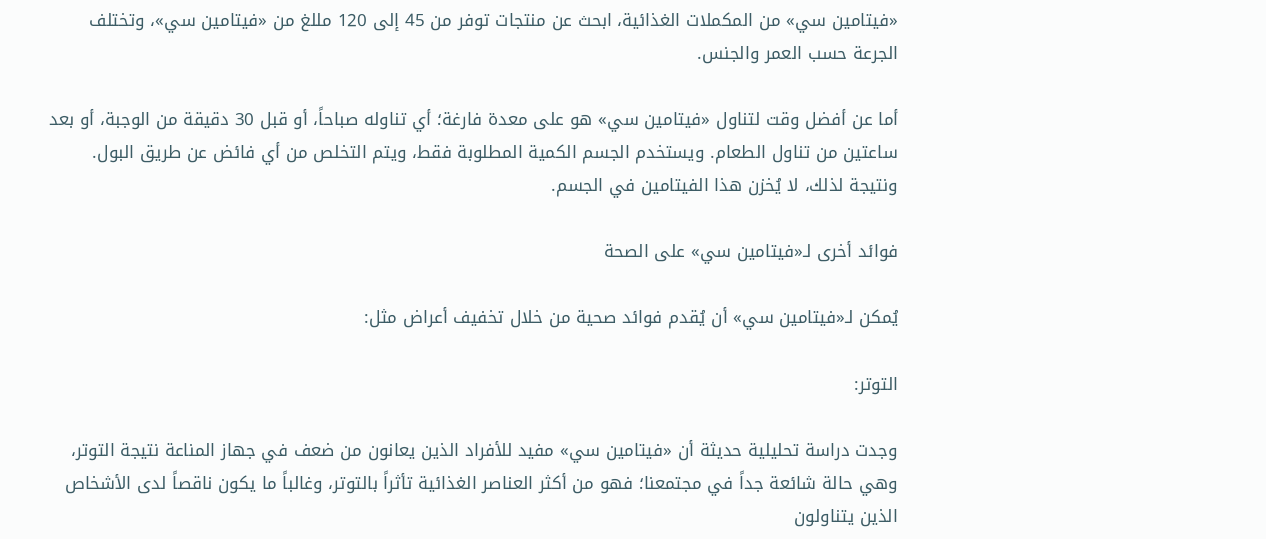«فيتامين سي» من المكملات الغذائية، ابحث عن منتجات توفر من 45 إلى 120 مللغ من «فيتامين سي»، وتختلف الجرعة حسب العمر والجنس.

أما عن أفضل وقت لتناول «فيتامين سي» هو على معدة فارغة؛ أي تناوله صباحاً، أو قبل 30 دقيقة من الوجبة، أو بعد ساعتين من تناول الطعام. ويستخدم الجسم الكمية المطلوبة فقط، ويتم التخلص من أي فائض عن طريق البول. ونتيجة لذلك، لا يُخزن هذا الفيتامين في الجسم.

فوائد أخرى لـ«فيتامين سي» على الصحة

يُمكن لـ«فيتامين سي» أن يُقدم فوائد صحية من خلال تخفيف أعراض مثل:

التوتر:

وجدت دراسة تحليلية حديثة أن «فيتامين سي» مفيد للأفراد الذين يعانون من ضعف في جهاز المناعة نتيجة التوتر، وهي حالة شائعة جداً في مجتمعنا؛ فهو من أكثر العناصر الغذائية تأثراً بالتوتر، وغالباً ما يكون ناقصاً لدى الأشخاص الذين يتناولون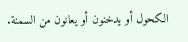الكحول أو يدخنون أو يعانون من السمنة.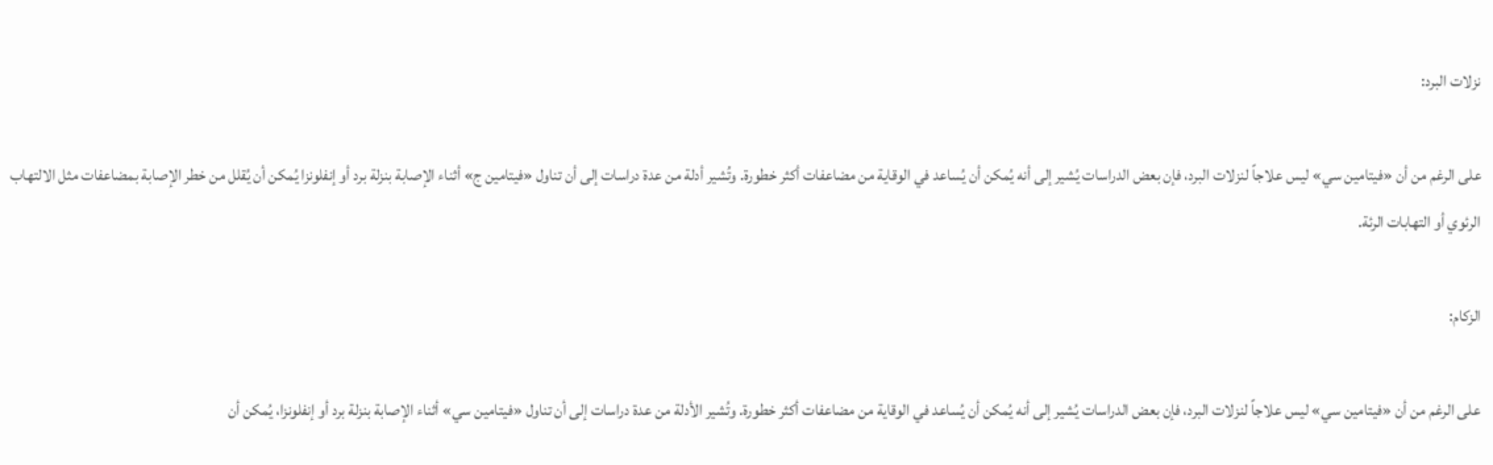نزلات البرد:

على الرغم من أن «فيتامين سي» ليس علاجاً لنزلات البرد، فإن بعض الدراسات يُشير إلى أنه يُمكن أن يُساعد في الوقاية من مضاعفات أكثر خطورة. وتُشير أدلة من عدة دراسات إلى أن تناول «فيتامين ج» أثناء الإصابة بنزلة برد أو إنفلونزا يُمكن أن يُقلل من خطر الإصابة بمضاعفات مثل الالتهاب الرئوي أو التهابات الرئة.

الزكام:

على الرغم من أن «فيتامين سي» ليس علاجاً لنزلات البرد، فإن بعض الدراسات يُشير إلى أنه يُمكن أن يُساعد في الوقاية من مضاعفات أكثر خطورة. وتُشير الأدلة من عدة دراسات إلى أن تناول «فيتامين سي» أثناء الإصابة بنزلة برد أو إنفلونزا، يُمكن أن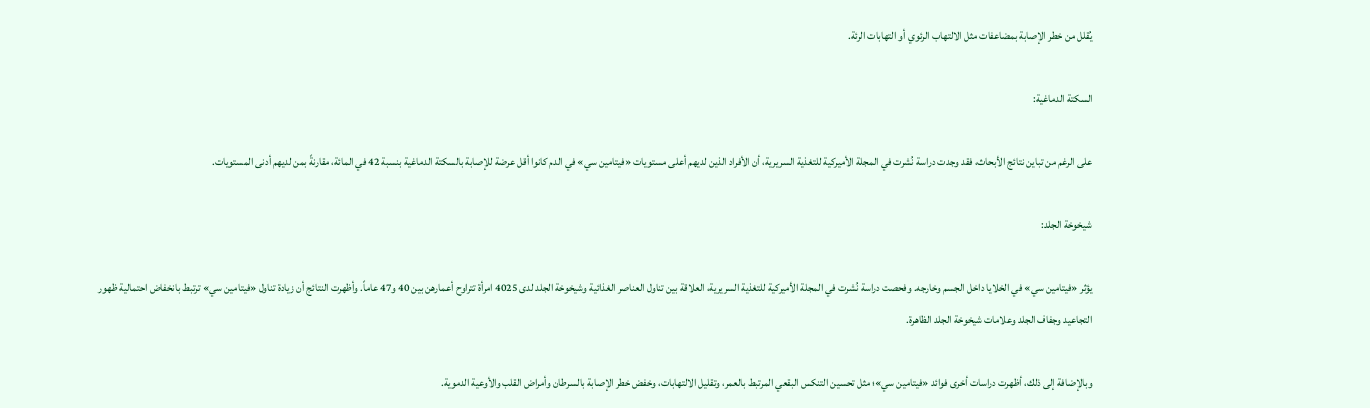يُقلل من خطر الإصابة بمضاعفات مثل الالتهاب الرئوي أو التهابات الرئة.

السكتة الدماغية:

على الرغم من تباين نتائج الأبحاث، فقد وجدت دراسة نُشرت في المجلة الأميركية للتغذية السريرية، أن الأفراد الذين لديهم أعلى مستويات «فيتامين سي» في الدم كانوا أقل عرضة للإصابة بالسكتة الدماغية بنسبة 42 في المائة، مقارنةً بمن لديهم أدنى المستويات.

شيخوخة الجلد:

يؤثر «فيتامين سي» في الخلايا داخل الجسم وخارجه. وفحصت دراسة نُشرت في المجلة الأميركية للتغذية السريرية، العلاقة بين تناول العناصر الغذائية وشيخوخة الجلد لدى 4025 امرأة تتراوح أعمارهن بين 40 و47 عاماً. وأظهرت النتائج أن زيادة تناول «فيتامين سي» ترتبط بانخفاض احتمالية ظهور التجاعيد وجفاف الجلد وعلامات شيخوخة الجلد الظاهرة.

وبالإضافة إلى ذلك، أظهرت دراسات أخرى فوائد «فيتامين سي»؛ مثل تحسين التنكس البقعي المرتبط بالعمر، وتقليل الالتهابات، وخفض خطر الإصابة بالسرطان وأمراض القلب والأوعية الدموية.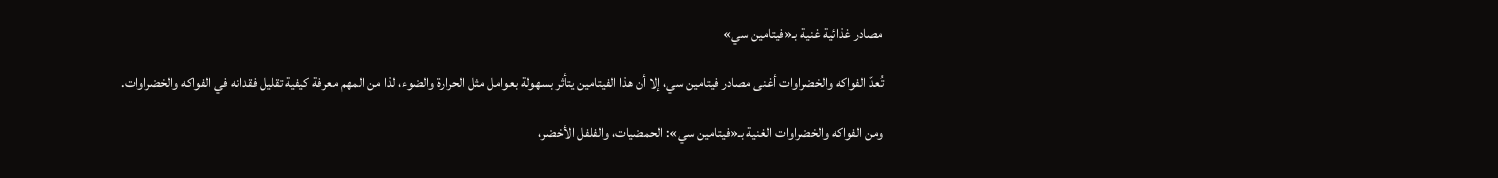مصادر غذائية غنية بـ«فيتامين سي»

تُعدّ الفواكه والخضراوات أغنى مصادر فيتامين سي، إلا أن هذا الفيتامين يتأثر بسهولة بعوامل مثل الحرارة والضوء، لذا من المهم معرفة كيفية تقليل فقدانه في الفواكه والخضراوات.

ومن الفواكه والخضراوات الغنية بـ«فيتامين سي»: الحمضيات، والفلفل الأخضر،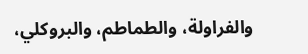والفراولة، والطماطم، والبروكلي،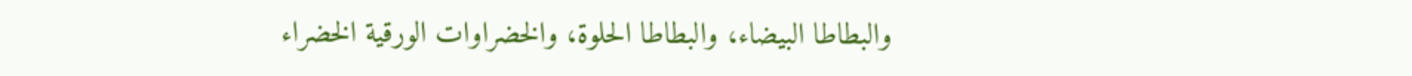والبطاطا البيضاء، والبطاطا الحلوة، والخضراوات الورقية الخضراء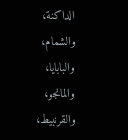الداكنة، والشمام، والبابايا، والمانجو، والقرنبيط،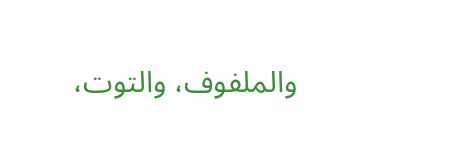والملفوف، والتوت،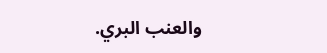والعنب البري.